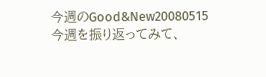今週のGood&New20080515
今週を振り返ってみて、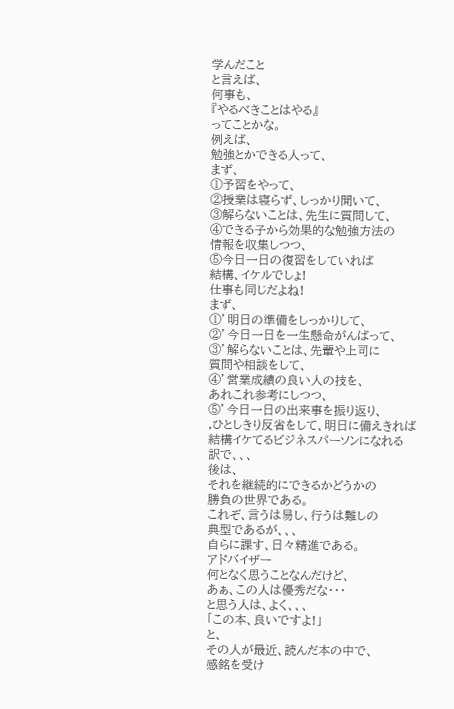学んだこと
と言えば、
何事も、
『やるべきことはやる』
ってことかな。
例えば、
勉強とかできる人って、
まず、
①予習をやって、
②授業は寝らず、しっかり聞いて、
③解らないことは、先生に質問して、
④できる子から効果的な勉強方法の
情報を収集しつつ、
⑤今日一日の復習をしていれば
結構、イケルでしょ!
仕事も同じだよね!
まず、
①’明日の準備をしっかりして、
②’今日一日を一生懸命がんばって、
③’解らないことは、先輩や上司に
質問や相談をして、
④’営業成績の良い人の技を、
あれこれ参考にしつつ、
⑤’今日一日の出来事を振り返り、
,ひとしきり反省をして、明日に備えきれば
結構イケてるビジネスパーソンになれる
訳で、、、
後は、
それを継続的にできるかどうかの
勝負の世界である。
これぞ、言うは易し、行うは難しの
典型であるが、、、
自らに課す、日々精進である。
アドバイザー
何となく思うことなんだけど、
あぁ、この人は優秀だな・・・
と思う人は、よく、、、
「この本、良いですよ!」
と、
その人が最近、読んだ本の中で、
感銘を受け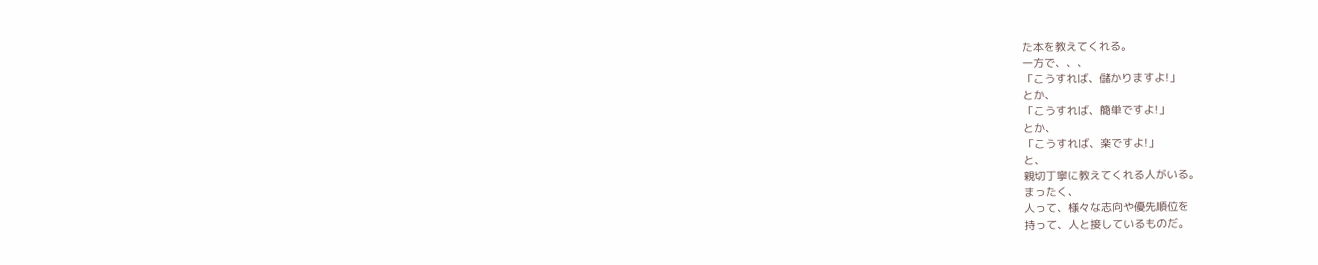た本を教えてくれる。
一方で、、、
「こうすれば、儲かりますよ!」
とか、
「こうすれば、簡単ですよ!」
とか、
「こうすれば、楽ですよ!」
と、
親切丁寧に教えてくれる人がいる。
まったく、
人って、様々な志向や優先順位を
持って、人と接しているものだ。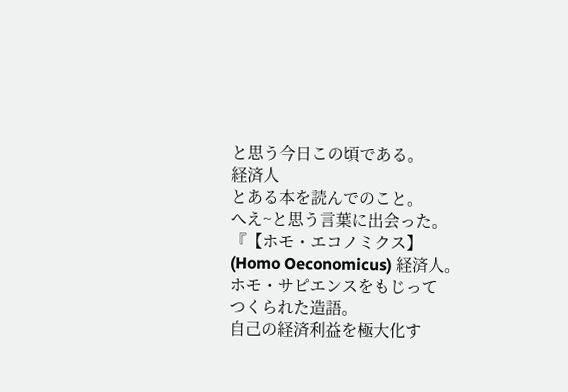と思う今日この頃である。
経済人
とある本を読んでのこと。
へえ~と思う言葉に出会った。
『【ホモ・エコノミクス】
(Homo Oeconomicus) 経済人。
ホモ・サピエンスをもじって
つくられた造語。
自己の経済利益を極大化す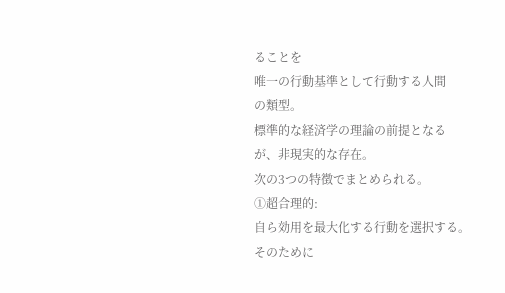ることを
唯一の行動基準として行動する人間
の類型。
標準的な経済学の理論の前提となる
が、非現実的な存在。
次の3つの特徴でまとめられる。
①超合理的:
自ら効用を最大化する行動を選択する。
そのために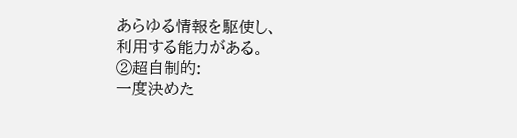あらゆる情報を駆使し、
利用する能力がある。
②超自制的:
一度決めた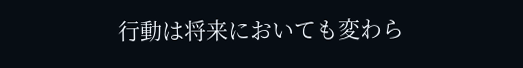行動は将来においても変わら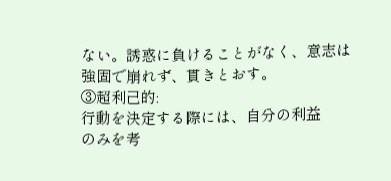ない。誘惑に負けることがなく、意志は
強固で崩れず、貫きとおす。
③超利己的:
行動を決定する際には、自分の利益
のみを考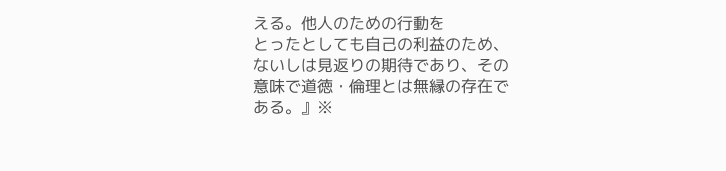える。他人のための行動を
とったとしても自己の利益のため、
ないしは見返りの期待であり、その
意味で道徳・倫理とは無縁の存在で
ある。』※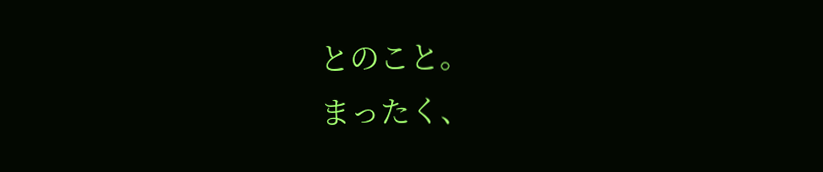とのこと。
まったく、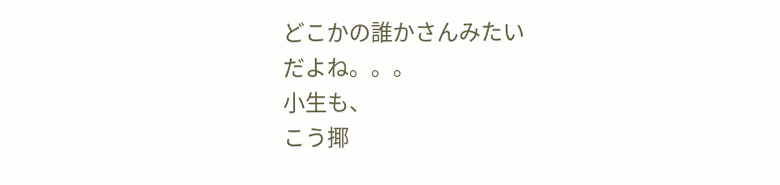どこかの誰かさんみたい
だよね。。。
小生も、
こう揶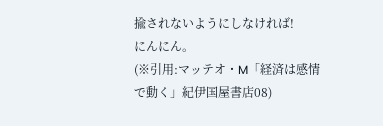揄されないようにしなければ!
にんにん。
(※引用:マッテオ・M「経済は感情で動く」紀伊国屋書店08)